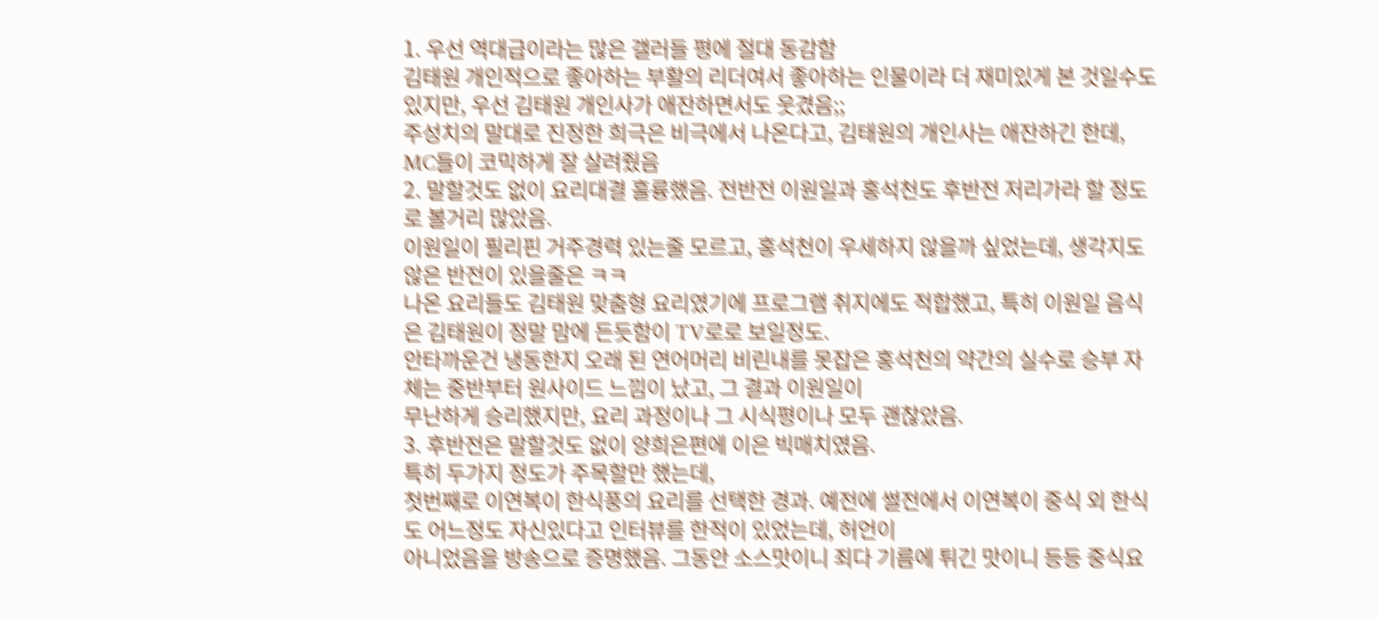1. 우선 역대급이라는 많은 갤러들 평에 절대 동감함
김태원 개인적으로 좋아하는 부활의 리더여서 좋아하는 인물이라 더 재미있게 본 것일수도 있지만, 우선 김태원 개인사가 애잔하면서도 웃겼음;;
주성치의 말대로 진정한 희극은 비극에서 나온다고, 김태원의 개인사는 애잔하긴 한데, MC들이 코믹하게 잘 살려줬음
2. 말할것도 없이 요리대결 훌륭했음. 전반전 이원일과 홍석천도 후반전 저리가라 할 정도로 볼거리 많았음.
이원일이 필리핀 거주경력 있는줄 모르고, 홍석천이 우세하지 않을까 싶었는데, 생각지도 않은 반전이 있을줄은 ㅋㅋ
나온 요리들도 김태원 맞춤형 요리였기에 프로그램 취지에도 적합했고, 특히 이원일 음식은 김태원이 정말 맘에 든듯함이 TV로로 보일정도.
안타까운건 냉동한지 오래 된 연어머리 비린내를 못잡은 홍석천의 약간의 실수로 승부 자체는 중반부터 원사이드 느낌이 났고, 그 결과 이원일이
무난하게 승리했지만, 요리 과정이나 그 시식평이나 모두 괜찮았음.
3. 후반전은 말할것도 없이 양희은편에 이은 빅매치였음.
특히 두가지 정도가 주목할만 했는데,
첫번째로 이연복이 한식풍의 요리를 선택한 경과. 예전에 썰전에서 이연복이 중식 외 한식도 어느정도 자신있다고 인터뷰를 한적이 있었는데, 허언이
아니었음을 방송으로 증명했음. 그동안 소스맛이니 죄다 기름에 튀긴 맛이니 등등 중식요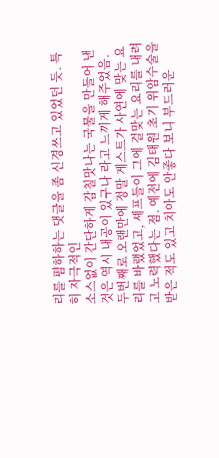리를 폄하하는 댓글을 좀 신경쓰고 있었던 듯. 특히 자극적인
소스없이 간단하게 감칠맛나는 국물을 만들어 낸 것은 역시 내공이 있구나 라고 느끼게 해주었음.
두번째로 오랜만에 정말 게스트가 사연에 맞는 요리를 바랬었고, 셰프들이 그에 걸맞는 요리를 내려고 노력했다는 점. 예전에 김태원 초기 위암수술을
받은 적도 있고 치아도 안좋다 보니 부드러운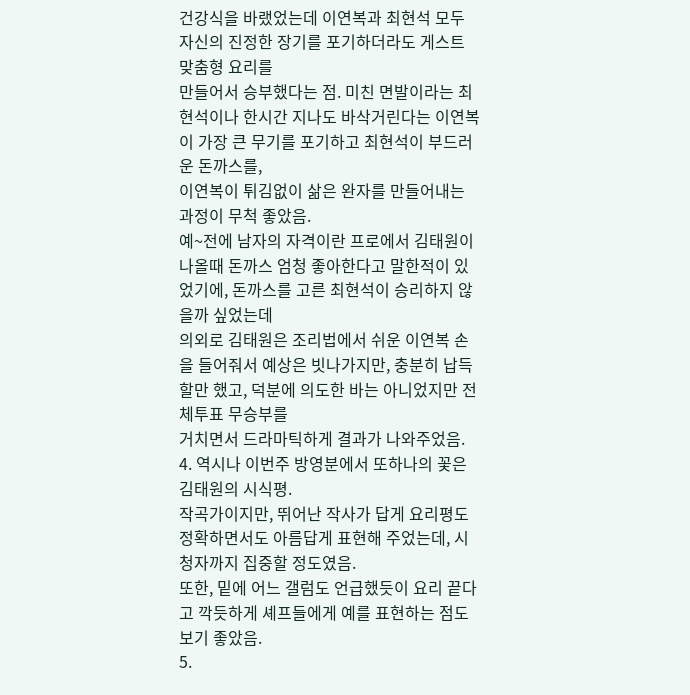건강식을 바랬었는데 이연복과 최현석 모두 자신의 진정한 장기를 포기하더라도 게스트 맞춤형 요리를
만들어서 승부했다는 점. 미친 면발이라는 최현석이나 한시간 지나도 바삭거린다는 이연복이 가장 큰 무기를 포기하고 최현석이 부드러운 돈까스를,
이연복이 튀김없이 삶은 완자를 만들어내는 과정이 무척 좋았음.
예~전에 남자의 자격이란 프로에서 김태원이 나올때 돈까스 엄청 좋아한다고 말한적이 있었기에, 돈까스를 고른 최현석이 승리하지 않을까 싶었는데
의외로 김태원은 조리법에서 쉬운 이연복 손을 들어줘서 예상은 빗나가지만, 충분히 납득할만 했고, 덕분에 의도한 바는 아니었지만 전체투표 무승부를
거치면서 드라마틱하게 결과가 나와주었음.
4. 역시나 이번주 방영분에서 또하나의 꽃은 김태원의 시식평.
작곡가이지만, 뛰어난 작사가 답게 요리평도 정확하면서도 아름답게 표현해 주었는데, 시청자까지 집중할 정도였음.
또한, 밑에 어느 갤럼도 언급했듯이 요리 끝다고 깍듯하게 셰프들에게 예를 표현하는 점도 보기 좋았음.
5.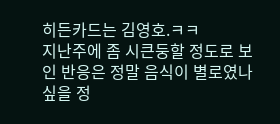히든카드는 김영호.ㅋㅋ
지난주에 좀 시큰둥할 정도로 보인 반응은 정말 음식이 별로였나 싶을 정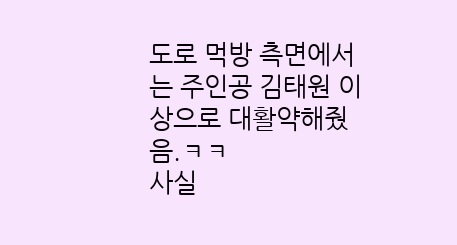도로 먹방 측면에서는 주인공 김태원 이상으로 대활약해줬음.ㅋㅋ
사실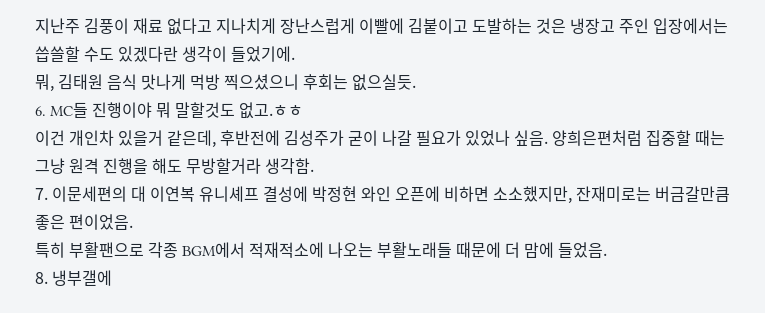지난주 김풍이 재료 없다고 지나치게 장난스럽게 이빨에 김붙이고 도발하는 것은 냉장고 주인 입장에서는 씁쓸할 수도 있겠다란 생각이 들었기에.
뭐, 김태원 음식 맛나게 먹방 찍으셨으니 후회는 없으실듯.
6. MC들 진행이야 뭐 말할것도 없고.ㅎㅎ
이건 개인차 있을거 같은데, 후반전에 김성주가 굳이 나갈 필요가 있었나 싶음. 양희은편처럼 집중할 때는 그냥 원격 진행을 해도 무방할거라 생각함.
7. 이문세편의 대 이연복 유니셰프 결성에 박정현 와인 오픈에 비하면 소소했지만, 잔재미로는 버금갈만큼 좋은 편이었음.
특히 부활팬으로 각종 BGM에서 적재적소에 나오는 부활노래들 때문에 더 맘에 들었음.
8. 냉부갤에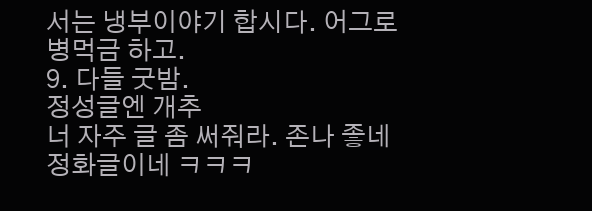서는 냉부이야기 합시다. 어그로 병먹금 하고.
9. 다들 굿밤.
정성글엔 개추
너 자주 글 좀 써줘라. 존나 좋네
정화글이네 ㅋㅋㅋ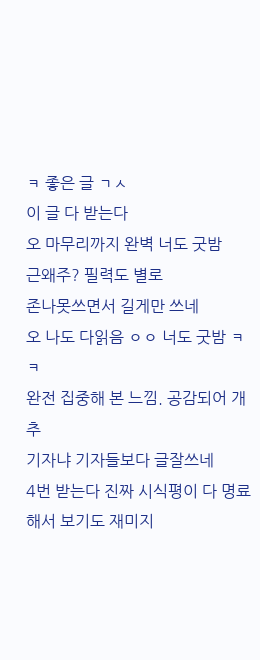ㅋ 좋은 글 ㄱㅅ
이 글 다 받는다
오 마무리까지 완벽 너도 굿밤
근왜주? 필력도 별로
존나못쓰면서 길게만 쓰네
오 나도 다읽음 ㅇㅇ 너도 굿밤 ㅋㅋ
완전 집중해 본 느낌. 공감되어 개추
기자냐 기자들보다 글잘쓰네
4번 받는다 진짜 시식평이 다 명료해서 보기도 재미지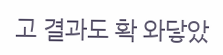고 결과도 확 와닿았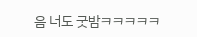음 너도 굿밤ㅋㅋㅋㅋㅋ